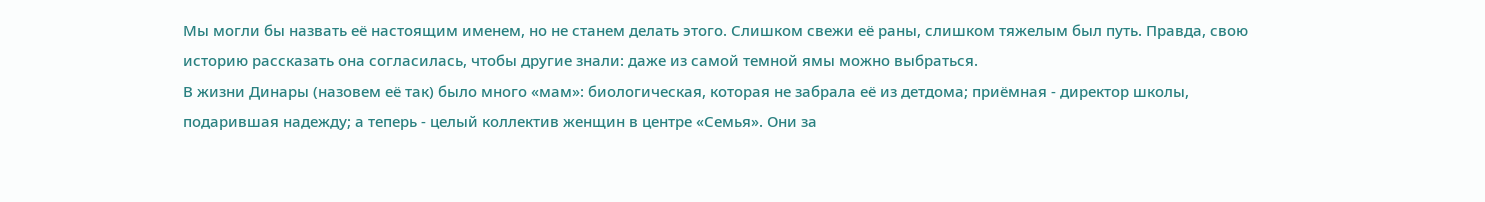Мы могли бы назвать её настоящим именем, но не станем делать этого. Слишком свежи её раны, слишком тяжелым был путь. Правда, свою историю рассказать она согласилась, чтобы другие знали: даже из самой темной ямы можно выбраться.
В жизни Динары (назовем её так) было много «мам»: биологическая, которая не забрала её из детдома; приёмная - директор школы, подарившая надежду; а теперь - целый коллектив женщин в центре «Семья». Они за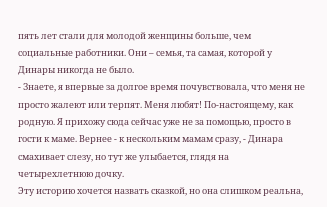пять лет стали для молодой женщины больше, чем социальные работники. Они – семья, та самая, которой у Динары никогда не было.
- Знаете, я впервые за долгое время почувствовала, что меня не просто жалеют или терпят. Меня любят! По-настоящему, как родную. Я прихожу сюда сейчас уже не за помощью, просто в гости к маме. Вернее - к нескольким мамам сразу, - Динара смахивает слезу, но тут же улыбается, глядя на четырехлетнюю дочку.
Эту историю хочется назвать сказкой, но она слишком реальна,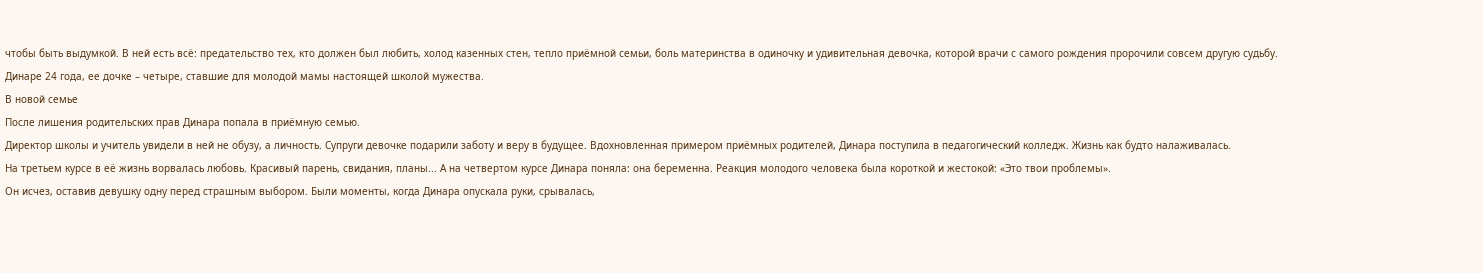чтобы быть выдумкой. В ней есть всё: предательство тех, кто должен был любить, холод казенных стен, тепло приёмной семьи, боль материнства в одиночку и удивительная девочка, которой врачи с самого рождения пророчили совсем другую судьбу.
Динаре 24 года, ее дочке – четыре, ставшие для молодой мамы настоящей школой мужества.
В новой семье
После лишения родительских прав Динара попала в приёмную семью.
Директор школы и учитель увидели в ней не обузу, а личность. Супруги девочке подарили заботу и веру в будущее. Вдохновленная примером приёмных родителей, Динара поступила в педагогический колледж. Жизнь как будто налаживалась.
На третьем курсе в её жизнь ворвалась любовь. Красивый парень, свидания, планы... А на четвертом курсе Динара поняла: она беременна. Реакция молодого человека была короткой и жестокой: «Это твои проблемы».
Он исчез, оставив девушку одну перед страшным выбором. Были моменты, когда Динара опускала руки, срывалась,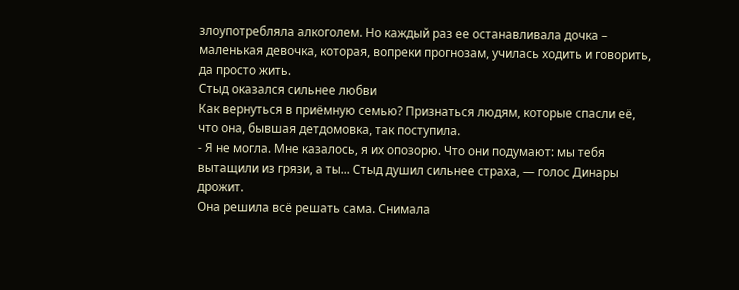злоупотребляла алкоголем. Но каждый раз ее останавливала дочка – маленькая девочка, которая, вопреки прогнозам, училась ходить и говорить, да просто жить.
Стыд оказался сильнее любви
Как вернуться в приёмную семью? Признаться людям, которые спасли её, что она, бывшая детдомовка, так поступила.
- Я не могла. Мне казалось, я их опозорю. Что они подумают: мы тебя вытащили из грязи, а ты... Стыд душил сильнее страха, — голос Динары дрожит.
Она решила всё решать сама. Снимала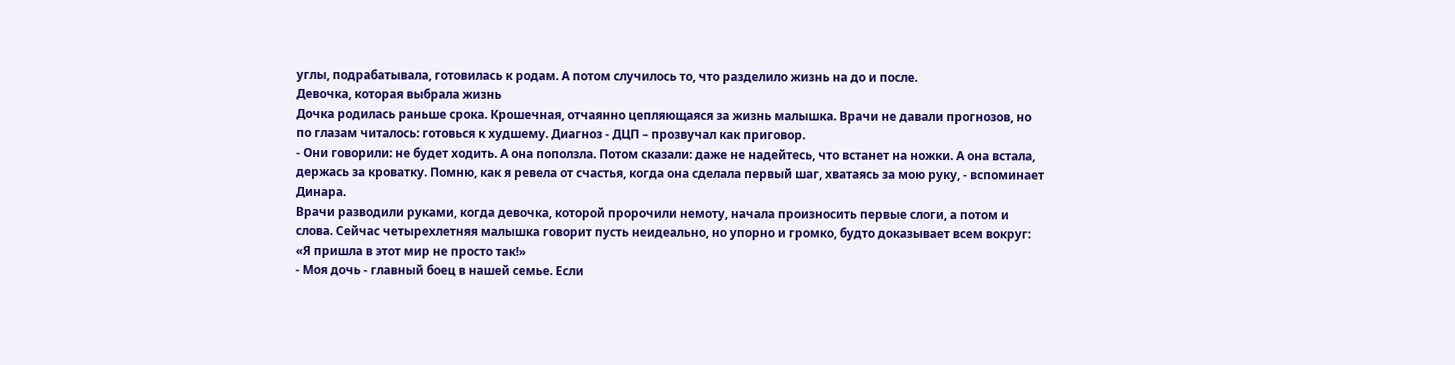углы, подрабатывала, готовилась к родам. А потом случилось то, что разделило жизнь на до и после.
Девочка, которая выбрала жизнь
Дочка родилась раньше срока. Крошечная, отчаянно цепляющаяся за жизнь малышка. Врачи не давали прогнозов, но по глазам читалось: готовься к худшему. Диагноз - ДЦП – прозвучал как приговор.
- Они говорили: не будет ходить. А она поползла. Потом сказали: даже не надейтесь, что встанет на ножки. А она встала, держась за кроватку. Помню, как я ревела от счастья, когда она сделала первый шаг, хватаясь за мою руку, - вспоминает Динара.
Врачи разводили руками, когда девочка, которой пророчили немоту, начала произносить первые слоги, а потом и слова. Сейчас четырехлетняя малышка говорит пусть неидеально, но упорно и громко, будто доказывает всем вокруг: «Я пришла в этот мир не просто так!»
- Моя дочь - главный боец в нашей семье. Если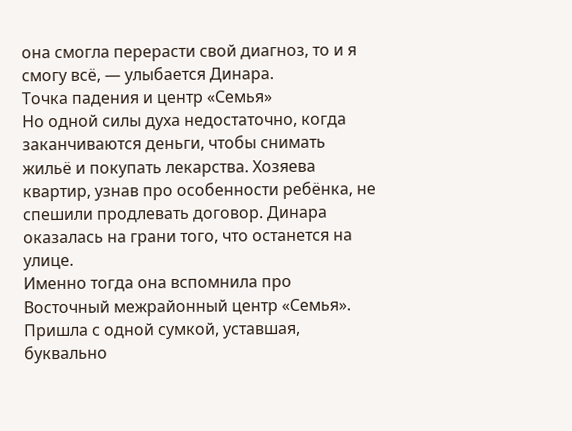она смогла перерасти свой диагноз, то и я смогу всё, — улыбается Динара.
Точка падения и центр «Семья»
Но одной силы духа недостаточно, когда заканчиваются деньги, чтобы снимать жильё и покупать лекарства. Хозяева квартир, узнав про особенности ребёнка, не спешили продлевать договор. Динара оказалась на грани того, что останется на улице.
Именно тогда она вспомнила про Восточный межрайонный центр «Семья». Пришла с одной сумкой, уставшая, буквально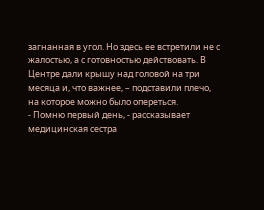загнанная в угол. Но здесь ее встретили не с жалостью, а с готовностью действовать. В Центре дали крышу над головой на три месяца и, что важнее, – подставили плечо, на которое можно было опереться.
- Помню первый день, - рассказывает медицинская сестра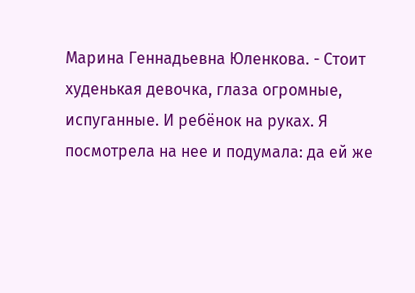Марина Геннадьевна Юленкова. - Стоит худенькая девочка, глаза огромные, испуганные. И ребёнок на руках. Я посмотрела на нее и подумала: да ей же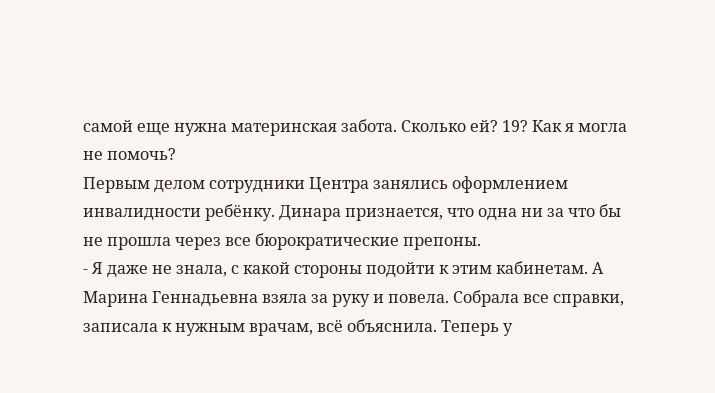самой еще нужна материнская забота. Сколько ей? 19? Как я могла не помочь?
Первым делом сотрудники Центра занялись оформлением инвалидности ребёнку. Динара признается, что одна ни за что бы не прошла через все бюрократические препоны.
- Я даже не знала, с какой стороны подойти к этим кабинетам. А Марина Геннадьевна взяла за руку и повела. Собрала все справки, записала к нужным врачам, всё объяснила. Теперь у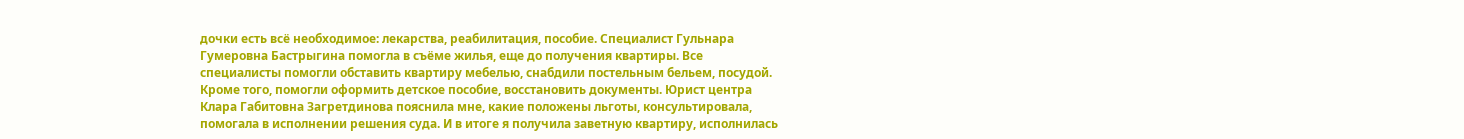дочки есть всё необходимое: лекарства, реабилитация, пособие. Специалист Гульнара Гумеровна Бастрыгина помогла в съёме жилья, еще до получения квартиры. Все специалисты помогли обставить квартиру мебелью, снабдили постельным бельем, посудой. Кроме того, помогли оформить детское пособие, восстановить документы. Юрист центра Клара Габитовна Загретдинова пояснила мне, какие положены льготы, консультировала, помогала в исполнении решения суда. И в итоге я получила заветную квартиру, исполнилась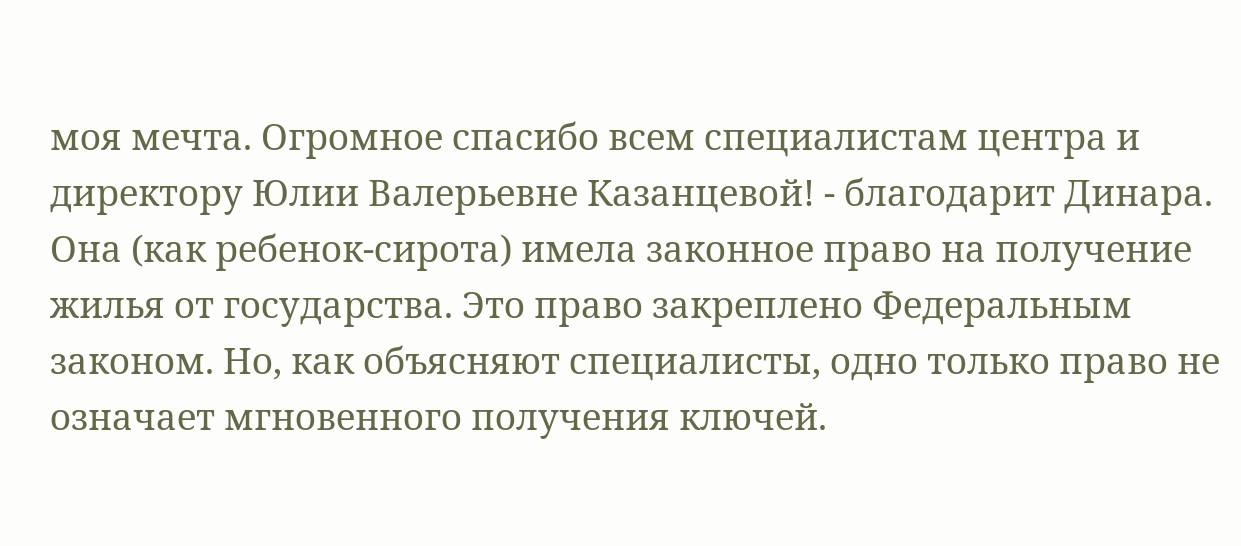моя мечта. Огромное спасибо всем специалистам центра и директору Юлии Валерьевне Казанцевой! - благодарит Динара.
Она (как ребенок-сирота) имела законное право на получение жилья от государства. Это право закреплено Федеральным законом. Но, как объясняют специалисты, одно только право не означает мгновенного получения ключей.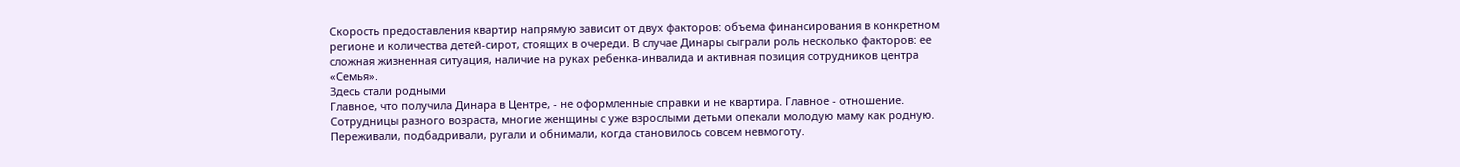Скорость предоставления квартир напрямую зависит от двух факторов: объема финансирования в конкретном регионе и количества детей-сирот, стоящих в очереди. В случае Динары сыграли роль несколько факторов: ее сложная жизненная ситуация, наличие на руках ребенка-инвалида и активная позиция сотрудников центра «Семья».
Здесь стали родными
Главное, что получила Динара в Центре, - не оформленные справки и не квартира. Главное - отношение. Сотрудницы разного возраста, многие женщины с уже взрослыми детьми опекали молодую маму как родную. Переживали, подбадривали, ругали и обнимали, когда становилось совсем невмоготу.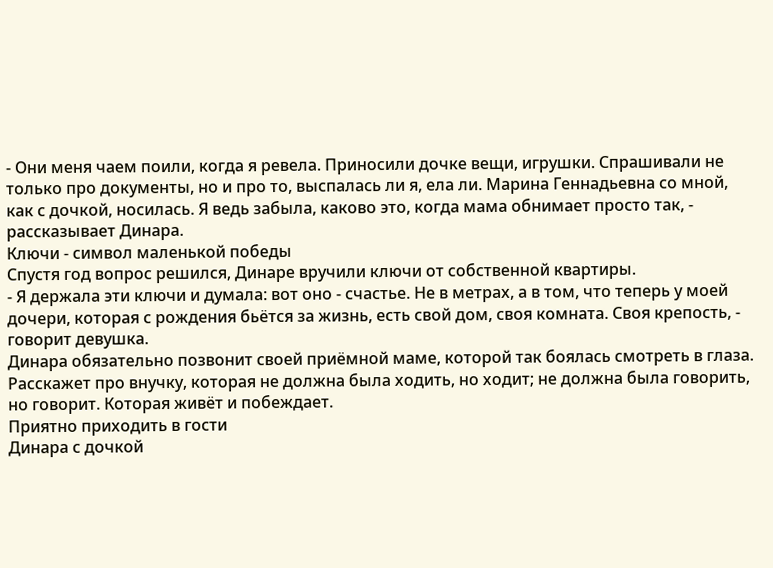- Они меня чаем поили, когда я ревела. Приносили дочке вещи, игрушки. Спрашивали не только про документы, но и про то, выспалась ли я, ела ли. Марина Геннадьевна со мной, как с дочкой, носилась. Я ведь забыла, каково это, когда мама обнимает просто так, - рассказывает Динара.
Ключи - символ маленькой победы
Спустя год вопрос решился, Динаре вручили ключи от собственной квартиры.
- Я держала эти ключи и думала: вот оно - счастье. Не в метрах, а в том, что теперь у моей дочери, которая с рождения бьётся за жизнь, есть свой дом, своя комната. Своя крепость, - говорит девушка.
Динара обязательно позвонит своей приёмной маме, которой так боялась смотреть в глаза. Расскажет про внучку, которая не должна была ходить, но ходит; не должна была говорить, но говорит. Которая живёт и побеждает.
Приятно приходить в гости
Динара с дочкой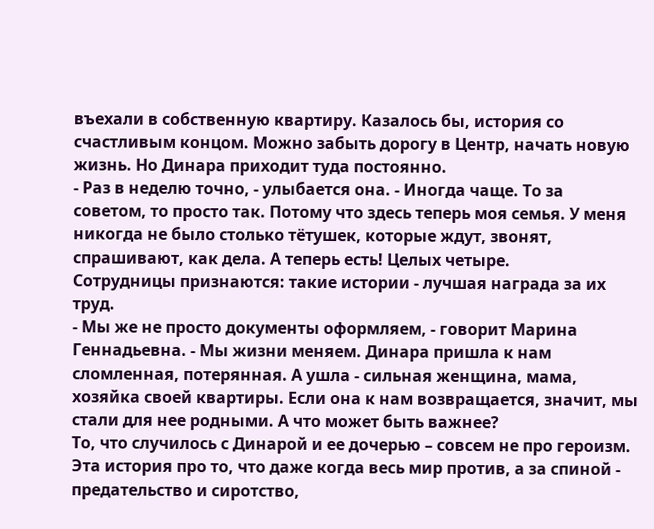въехали в собственную квартиру. Казалось бы, история со счастливым концом. Можно забыть дорогу в Центр, начать новую жизнь. Но Динара приходит туда постоянно.
- Раз в неделю точно, - улыбается она. - Иногда чаще. То за советом, то просто так. Потому что здесь теперь моя семья. У меня никогда не было столько тётушек, которые ждут, звонят, спрашивают, как дела. А теперь есть! Целых четыре.
Сотрудницы признаются: такие истории - лучшая награда за их труд.
- Мы же не просто документы оформляем, - говорит Марина Геннадьевна. - Мы жизни меняем. Динара пришла к нам сломленная, потерянная. А ушла - сильная женщина, мама, хозяйка своей квартиры. Если она к нам возвращается, значит, мы стали для нее родными. А что может быть важнее?
То, что случилось с Динарой и ее дочерью – совсем не про героизм. Эта история про то, что даже когда весь мир против, а за спиной - предательство и сиротство,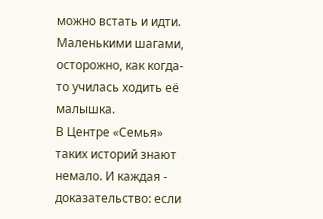можно встать и идти. Маленькими шагами, осторожно, как когда-то училась ходить её малышка.
В Центре «Семья» таких историй знают немало. И каждая - доказательство: если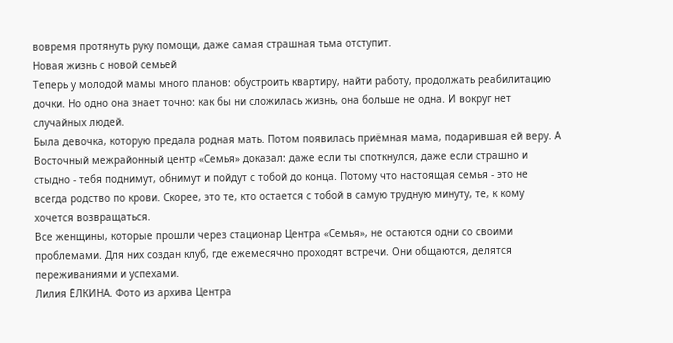вовремя протянуть руку помощи, даже самая страшная тьма отступит.
Новая жизнь с новой семьей
Теперь у молодой мамы много планов: обустроить квартиру, найти работу, продолжать реабилитацию дочки. Но одно она знает точно: как бы ни сложилась жизнь, она больше не одна. И вокруг нет случайных людей.
Была девочка, которую предала родная мать. Потом появилась приёмная мама, подарившая ей веру. А Восточный межрайонный центр «Семья» доказал: даже если ты споткнулся, даже если страшно и стыдно - тебя поднимут, обнимут и пойдут с тобой до конца. Потому что настоящая семья - это не всегда родство по крови. Скорее, это те, кто остается с тобой в самую трудную минуту, те, к кому хочется возвращаться.
Все женщины, которые прошли через стационар Центра «Семья», не остаются одни со своими проблемами. Для них создан клуб, где ежемесячно проходят встречи. Они общаются, делятся переживаниями и успехами.
Лилия ЁЛКИНА. Фото из архива Центра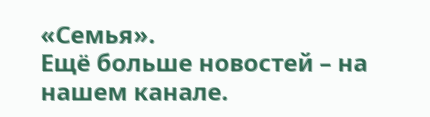«Семья».
Ещё больше новостей – на нашем канале.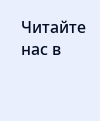Читайте нас в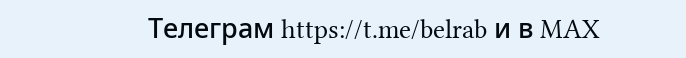Телеграм https://t.me/belrab и в MAX